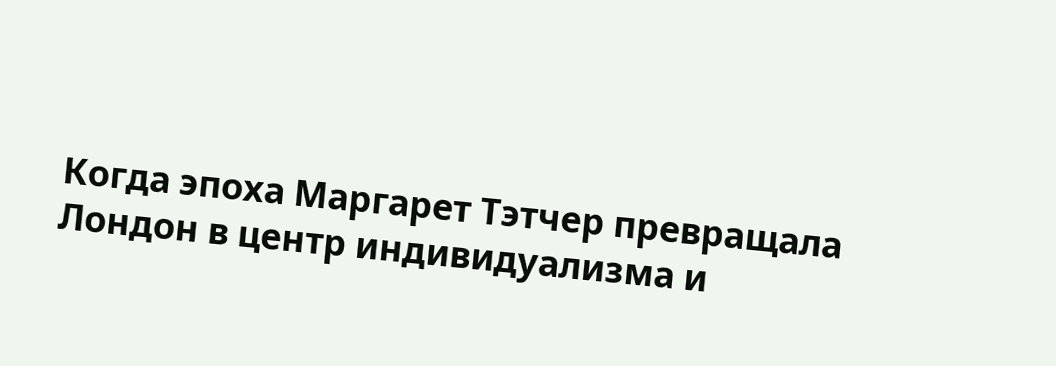Когда эпоха Маргарет Тэтчер превращала Лондон в центр индивидуализма и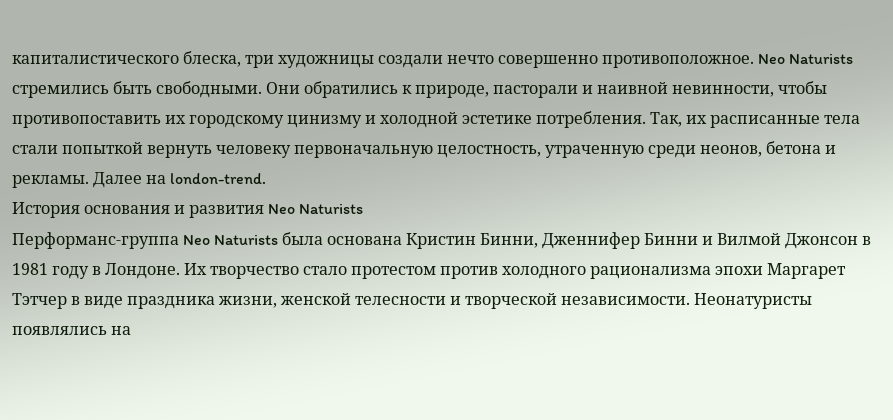капиталистического блеска, три художницы создали нечто совершенно противоположное. Neo Naturists стремились быть свободными. Они обратились к природе, пасторали и наивной невинности, чтобы противопоставить их городскому цинизму и холодной эстетике потребления. Так, их расписанные тела стали попыткой вернуть человеку первоначальную целостность, утраченную среди неонов, бетона и рекламы. Далее на london-trend.
История основания и развития Neo Naturists
Перформанс-группа Neo Naturists была основана Кристин Бинни, Дженнифер Бинни и Вилмой Джонсон в 1981 году в Лондоне. Их творчество стало протестом против холодного рационализма эпохи Маргарет Тэтчер в виде праздника жизни, женской телесности и творческой независимости. Неонатуристы появлялись на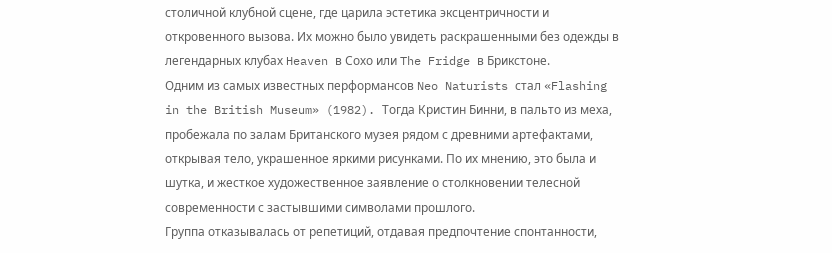столичной клубной сцене, где царила эстетика эксцентричности и откровенного вызова. Их можно было увидеть раскрашенными без одежды в легендарных клубах Heaven в Сохо или The Fridge в Брикстоне.
Одним из самых известных перформансов Neo Naturists стал «Flashing in the British Museum» (1982). Тогда Кристин Бинни, в пальто из меха, пробежала по залам Британского музея рядом с древними артефактами, открывая тело, украшенное яркими рисунками. По их мнению, это была и шутка, и жесткое художественное заявление о столкновении телесной современности с застывшими символами прошлого.
Группа отказывалась от репетиций, отдавая предпочтение спонтанности,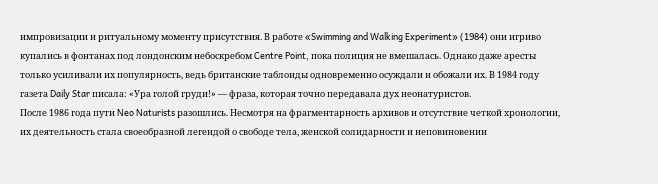импровизации и ритуальному моменту присутствия. В работе «Swimming and Walking Experiment» (1984) они игриво купались в фонтанах под лондонским небоскребом Centre Point, пока полиция не вмешалась. Однако даже аресты только усиливали их популярность, ведь британские таблоиды одновременно осуждали и обожали их. В 1984 году газета Daily Star писала: «Ура голой груди!» — фраза, которая точно передавала дух неонатуристов.
После 1986 года пути Neo Naturists разошлись. Несмотря на фрагментарность архивов и отсутствие четкой хронологии, их деятельность стала своеобразной легендой о свободе тела, женской солидарности и неповиновении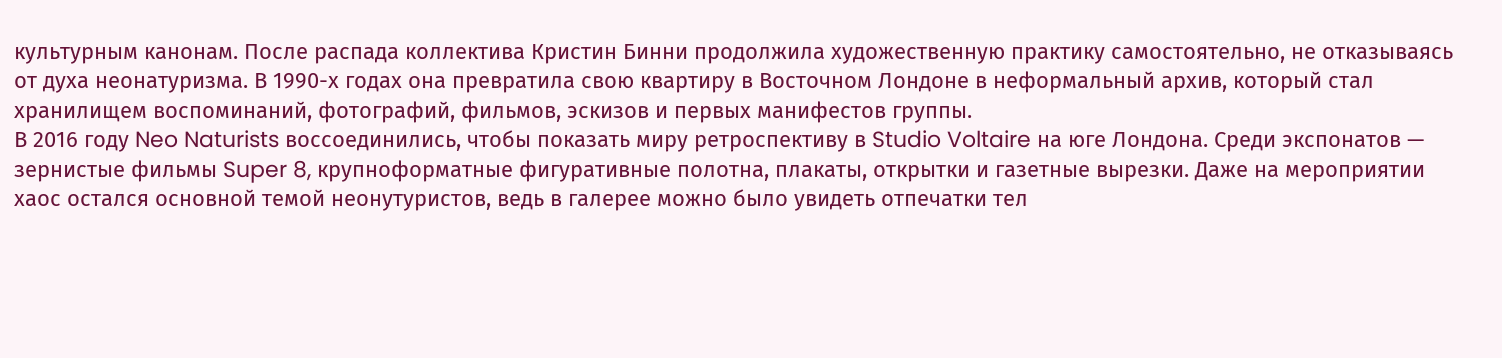культурным канонам. После распада коллектива Кристин Бинни продолжила художественную практику самостоятельно, не отказываясь от духа неонатуризма. В 1990-х годах она превратила свою квартиру в Восточном Лондоне в неформальный архив, который стал хранилищем воспоминаний, фотографий, фильмов, эскизов и первых манифестов группы.
В 2016 году Neo Naturists воссоединились, чтобы показать миру ретроспективу в Studio Voltaire на юге Лондона. Среди экспонатов — зернистые фильмы Super 8, крупноформатные фигуративные полотна, плакаты, открытки и газетные вырезки. Даже на мероприятии хаос остался основной темой неонутуристов, ведь в галерее можно было увидеть отпечатки тел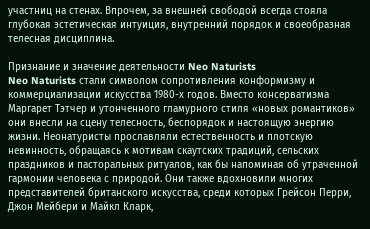участниц на стенах. Впрочем, за внешней свободой всегда стояла глубокая эстетическая интуиция, внутренний порядок и своеобразная телесная дисциплина.

Признание и значение деятельности Neo Naturists
Neo Naturists стали символом сопротивления конформизму и коммерциализации искусства 1980-х годов. Вместо консерватизма Маргарет Тэтчер и утонченного гламурного стиля «новых романтиков» они внесли на сцену телесность, беспорядок и настоящую энергию жизни. Неонатуристы прославляли естественность и плотскую невинность, обращаясь к мотивам скаутских традиций, сельских праздников и пасторальных ритуалов, как бы напоминая об утраченной гармонии человека с природой. Они также вдохновили многих представителей британского искусства, среди которых Грейсон Перри, Джон Мейбери и Майкл Кларк,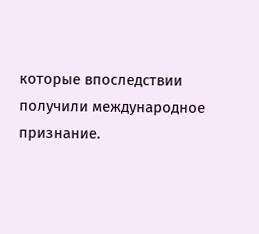которые впоследствии получили международное признание.